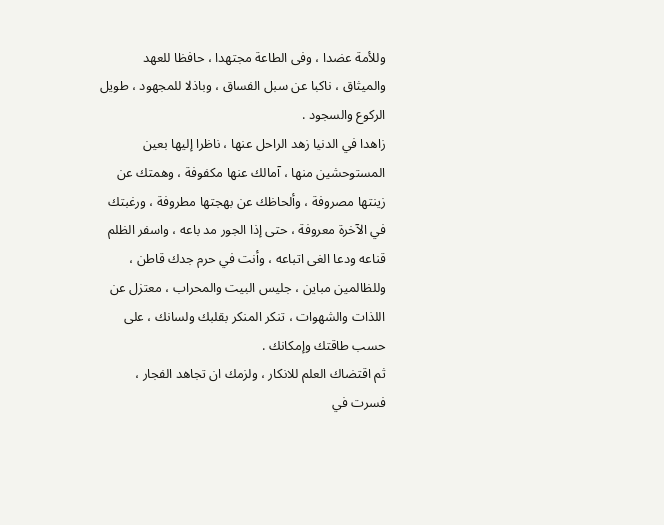وللأمة عضدا ، وفى الطاعة مجتهدا ، حافظا للعهد
والميثاق ، ناكبا عن سبل الفساق ، وباذلا للمجهود ، طويل
الركوع والسجود .
زاهدا في الدنيا زهد الراحل عنها ، ناظرا إليها بعين
المستوحشين منها ، آمالك عنها مكفوفة ، وهمتك عن
زينتها مصروفة ، وألحاظك عن بهجتها مطروفة ، ورغبتك
في الآخرة معروفة ، حتى إذا الجور مد باعه ، واسفر الظلم
قناعه ودعا الغى اتباعه ، وأنت في حرم جدك قاطن ،
وللظالمين مباين ، جليس البيت والمحراب ، معتزل عن
اللذات والشهوات ، تنكر المنكر بقلبك ولسانك ، على
حسب طاقتك وإمكانك .
ثم اقتضاك العلم للانكار ، ولزمك ان تجاهد الفجار ،
فسرت في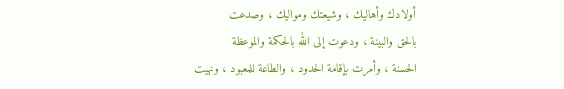أولادك وأهاليك ، وشيعتك ومواليك ، وصدعت
بالحق والبينة ، ودعوت إلى الله بالحكمة والموعظة
الحسنة ، وأمرت بإقامة الحدود ، والطاعة للمعبود ، ونهيت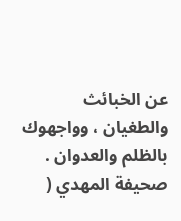عن الخبائث والطغيان ، وواجهوك بالظلم والعدوان .
صحيفة المهدي (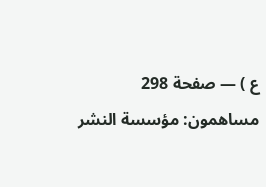ع ) — صفحة 298
مساهمون: مؤسسة النشر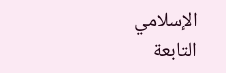الإسلامي التابعة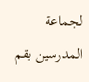لجماعة المدرسين بقم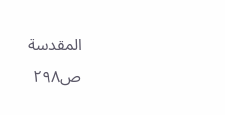المقدسة
ص٢٩٨